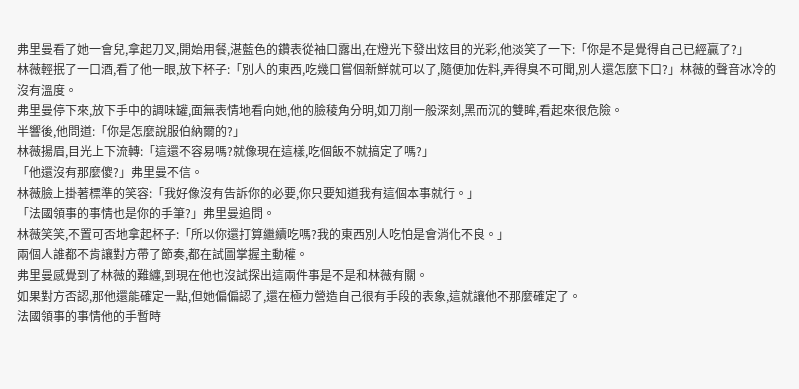弗里曼看了她一會兒,拿起刀叉,開始用餐,湛藍色的鑽表從袖口露出,在燈光下發出炫目的光彩,他淡笑了一下:「你是不是覺得自己已經贏了?」
林薇輕抿了一口酒,看了他一眼,放下杯子:「別人的東西,吃幾口嘗個新鮮就可以了,隨便加佐料,弄得臭不可聞,別人還怎麼下口?」林薇的聲音冰冷的沒有溫度。
弗里曼停下來,放下手中的調味罐,面無表情地看向她,他的臉稜角分明,如刀削一般深刻,黑而沉的雙眸,看起來很危險。
半響後,他問道:「你是怎麼說服伯納爾的?」
林薇揚眉,目光上下流轉:「這還不容易嗎?就像現在這樣,吃個飯不就搞定了嗎?」
「他還沒有那麼傻?」弗里曼不信。
林薇臉上掛著標準的笑容:「我好像沒有告訴你的必要,你只要知道我有這個本事就行。」
「法國領事的事情也是你的手筆?」弗里曼追問。
林薇笑笑,不置可否地拿起杯子:「所以你還打算繼續吃嗎?我的東西別人吃怕是會消化不良。」
兩個人誰都不肯讓對方帶了節奏,都在試圖掌握主動權。
弗里曼感覺到了林薇的難纏,到現在他也沒試探出這兩件事是不是和林薇有關。
如果對方否認,那他還能確定一點,但她偏偏認了,還在極力營造自己很有手段的表象,這就讓他不那麼確定了。
法國領事的事情他的手暫時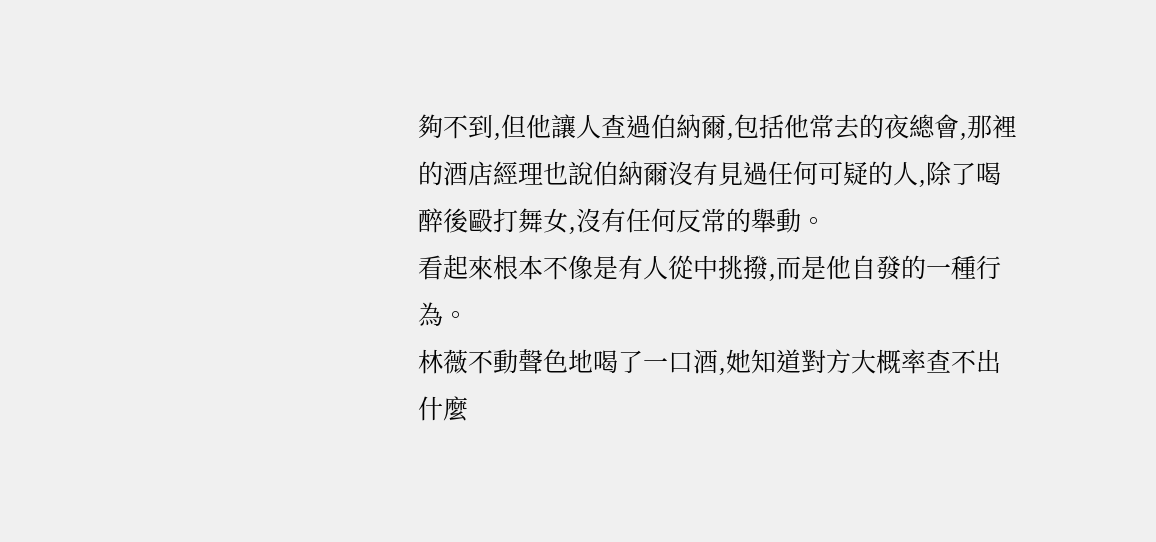夠不到,但他讓人查過伯納爾,包括他常去的夜總會,那裡的酒店經理也說伯納爾沒有見過任何可疑的人,除了喝醉後毆打舞女,沒有任何反常的舉動。
看起來根本不像是有人從中挑撥,而是他自發的一種行為。
林薇不動聲色地喝了一口酒,她知道對方大概率查不出什麼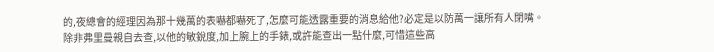的,夜總會的經理因為那十幾萬的表嚇都嚇死了,怎麼可能透露重要的消息給他?必定是以防萬一讓所有人閉嘴。
除非弗里曼親自去查,以他的敏銳度,加上腕上的手錶,或許能查出一點什麼,可惜這些高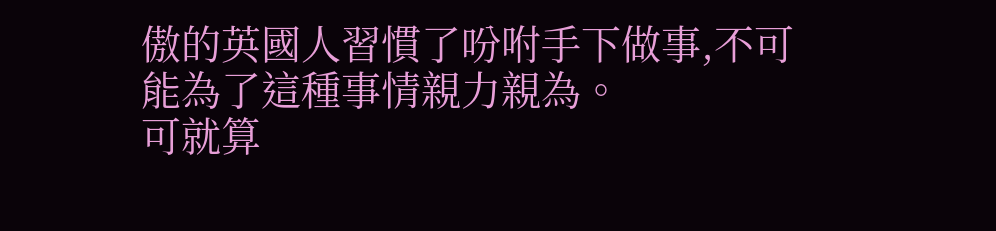傲的英國人習慣了吩咐手下做事,不可能為了這種事情親力親為。
可就算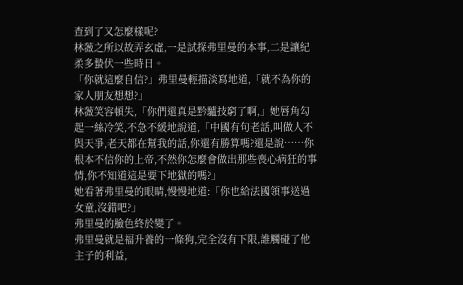查到了又怎麼樣呢?
林薇之所以故弄玄虛,一是試探弗里曼的本事,二是讓紀柔多蟄伏一些時日。
「你就這麼自信?」弗里曼輕描淡寫地道,「就不為你的家人朋友想想?」
林薇笑容頓失,「你們還真是黔驢技窮了啊,」她唇角勾起一絲冷笑,不急不緩地說道,「中國有句老話,叫做人不與天爭,老天都在幫我的話,你還有勝算嗎?還是說……你根本不信你的上帝,不然你怎麼會做出那些喪心病狂的事情,你不知道這是要下地獄的嗎?」
她看著弗里曼的眼睛,慢慢地道:「你也給法國領事送過女童,沒錯吧?」
弗里曼的臉色終於變了。
弗里曼就是福升養的一條狗,完全沒有下限,誰觸碰了他主子的利益,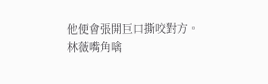他便會張開巨口撕咬對方。
林薇嘴角噙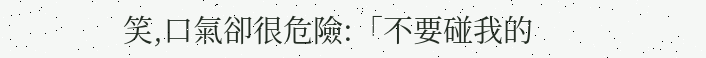笑,口氣卻很危險:「不要碰我的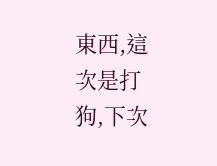東西,這次是打狗,下次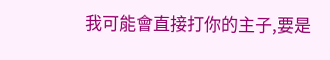我可能會直接打你的主子,要是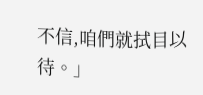不信,咱們就拭目以待。」